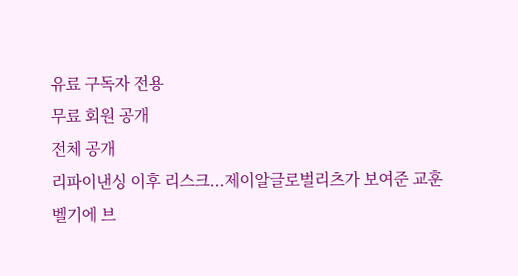유료 구독자 전용
무료 회원 공개
전체 공개
리파이낸싱 이후 리스크...제이알글로벌리츠가 보여준 교훈
벨기에 브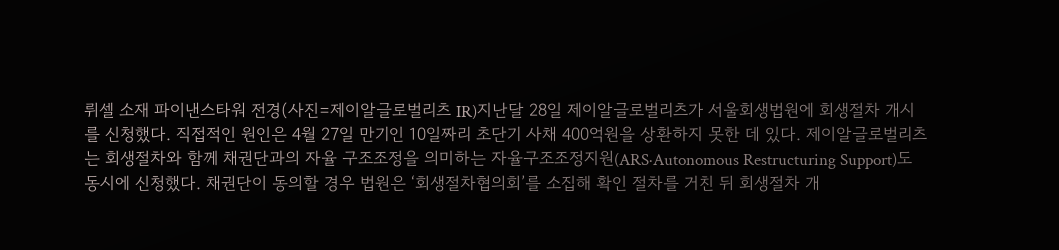뤼셀 소재 파이낸스타워 전경(사진=제이알글로벌리츠 IR)지난달 28일 제이알글로벌리츠가 서울회생법원에 회생절차 개시를 신청했다. 직접적인 원인은 4월 27일 만기인 10일짜리 초단기 사채 400억원을 상환하지 못한 데 있다. 제이알글로벌리츠는 회생절차와 함께 채권단과의 자율 구조조정을 의미하는 자율구조조정지원(ARS·Autonomous Restructuring Support)도 동시에 신청했다. 채권단이 동의할 경우 법원은 ‘회생절차협의회’를 소집해 확인 절차를 거친 뒤 회생절차 개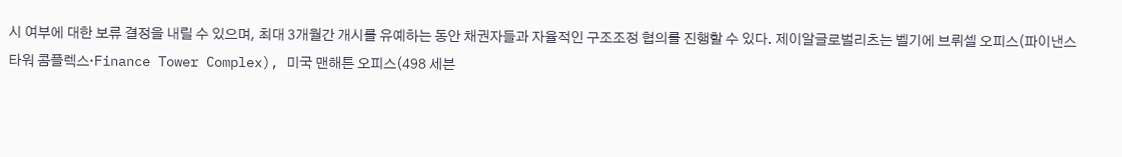시 여부에 대한 보류 결정을 내릴 수 있으며, 최대 3개월간 개시를 유예하는 동안 채권자들과 자율적인 구조조정 협의를 진행할 수 있다. 제이알글로벌리츠는 벨기에 브뤼셀 오피스(파이낸스 타워 콤플렉스·Finance Tower Complex), 미국 맨해튼 오피스(498 세븐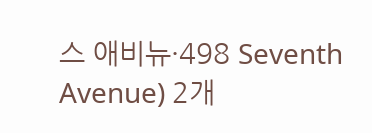스 애비뉴·498 Seventh Avenue) 2개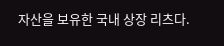자산을 보유한 국내 상장 리츠다.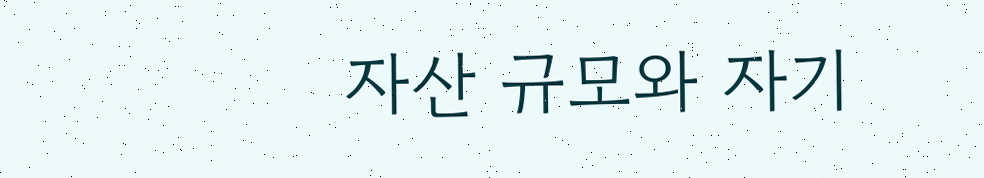자산 규모와 자기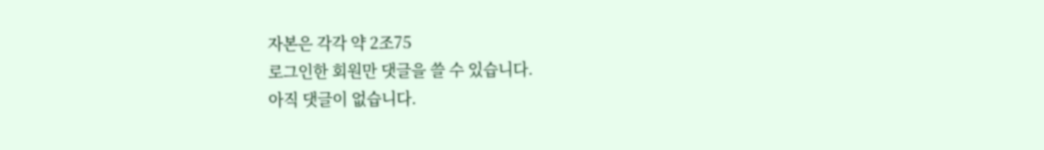자본은 각각 약 2조75
로그인한 회원만 댓글을 쓸 수 있습니다.
아직 댓글이 없습니다.